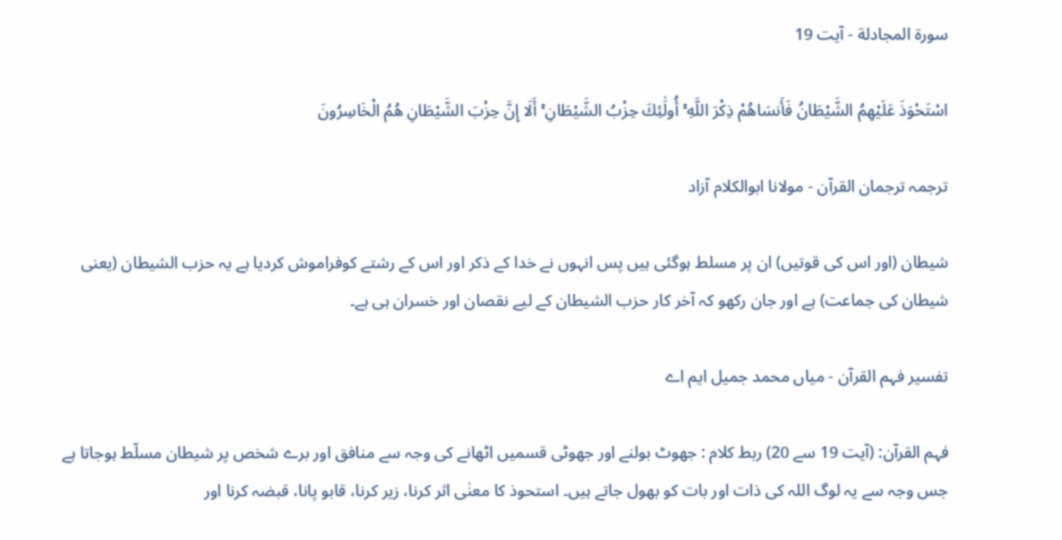سورة المجادلة - آیت 19

اسْتَحْوَذَ عَلَيْهِمُ الشَّيْطَانُ فَأَنسَاهُمْ ذِكْرَ اللَّهِ ۚ أُولَٰئِكَ حِزْبُ الشَّيْطَانِ ۚ أَلَا إِنَّ حِزْبَ الشَّيْطَانِ هُمُ الْخَاسِرُونَ

ترجمہ ترجمان القرآن - مولانا ابوالکلام آزاد

شیطان (اور اس کی قوتیں) ان پر مسلط ہوگئی ہیں پس انہوں نے خدا کے ذکر اور اس کے رشتے کوفراموش کردیا ہے یہ حزب الشیطان (یعنی شیطان کی جماعت) ہے اور جان رکھو کہ آخر کار حزب الشیطان کے لیے نقصان اور خسران ہی ہے۔

تفسیر فہم القرآن - میاں محمد جمیل ایم اے

فہم القرآن: (آیت 19 سے 20) ربط کلام : جھوٹ بولنے اور جھوٹی قسمیں اٹھانے کی وجہ سے منافق اور برے شخص پر شیطان مسلّط ہوجاتا ہے جس وجہ سے یہ لوگ اللہ کی ذات اور بات کو بھول جاتے ہیں۔ استحوذ کا معنٰی اثر کرنا، زیر کرنا، قابو پانا، قبضہ کرنا اور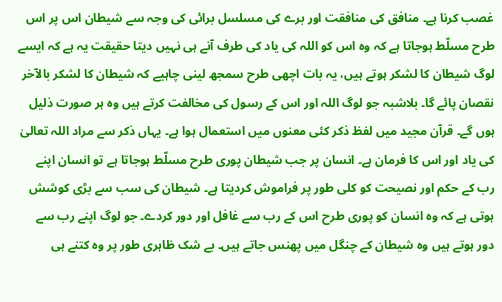غصب کرنا ہے۔ منافق کی منافقت اور برے کی مسلسل برائی کی وجہ سے شیطان اس پر اس طرح مسلّط ہوجاتا ہے کہ وہ اس کو اللہ کی یاد کی طرف آنے ہی نہیں دیتا حقیقت یہ ہے کہ ایسے لوگ شیطان کا لشکر ہوتے ہیں، یہ بات اچھی طرح سمجھ لینی چاہیے کہ شیطان کا لشکر بالآخر نقصان پائے گا۔ بلاشبہ جو لوگ اللہ اور اس کے رسول کی مخالفت کرتے ہیں وہ ہر صورت ذلیل ہوں گے۔ قرآن مجید میں لفظ ذکر کئی معنوں میں استعمال ہوا ہے۔ یہاں ذکر سے مراد اللہ تعالیٰ کی یاد اور اس کا فرمان ہے۔ انسان پر جب شیطان پوری طرح مسلّط ہوجاتا ہے تو انسان اپنے رب کے حکم اور نصیحت کو کلی طور پر فراموش کردیتا ہے۔ شیطان کی سب سے بڑی کوشش ہوتی ہے کہ وہ انسان کو پوری طرح اس کے رب سے غافل اور دور کردے۔ جو لوگ اپنے رب سے دور ہوتے ہیں وہ شیطان کے چنگل میں پھنس جاتے ہیں۔ بے شک ظاہری طور پر وہ کتنے ہی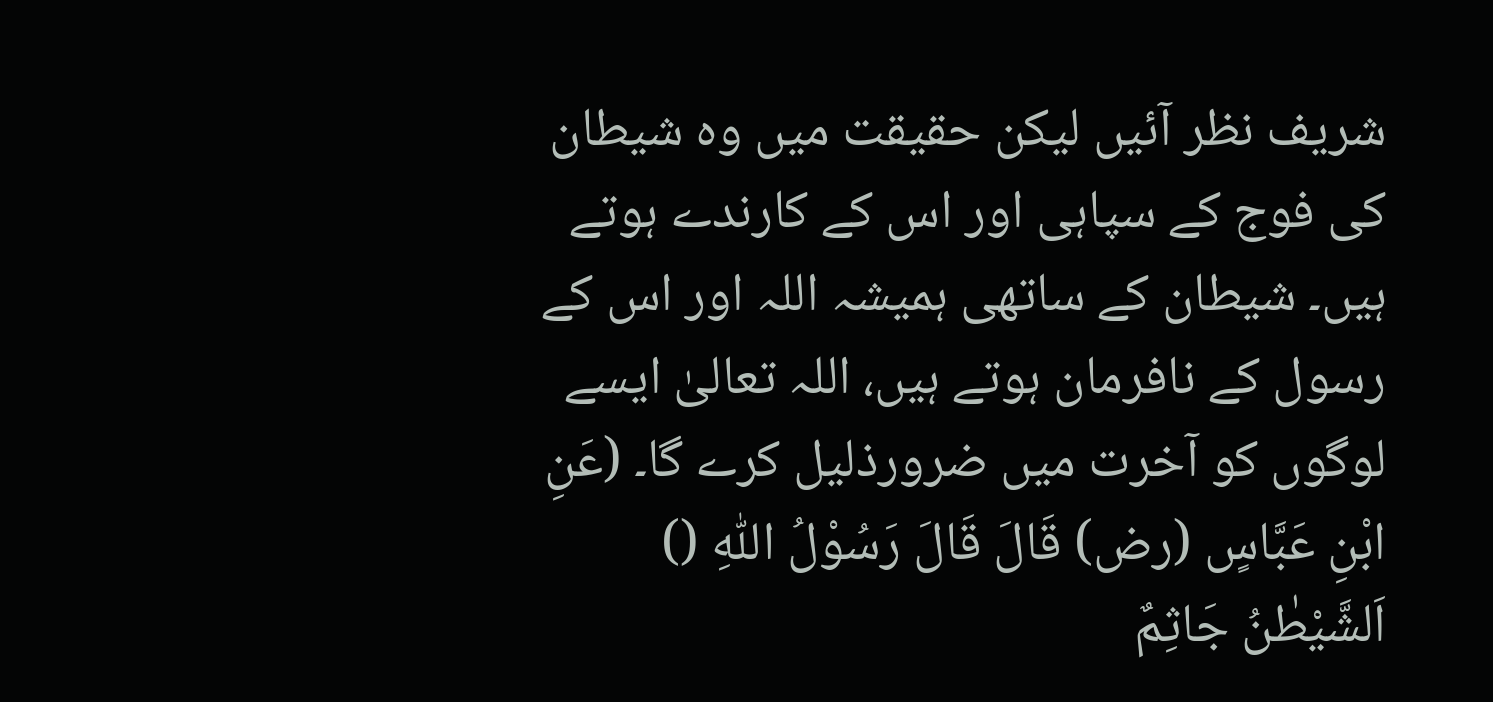شریف نظر آئیں لیکن حقیقت میں وہ شیطان کی فوج کے سپاہی اور اس کے کارندے ہوتے ہیں۔ شیطان کے ساتھی ہمیشہ اللہ اور اس کے رسول کے نافرمان ہوتے ہیں، اللہ تعالیٰ ایسے لوگوں کو آخرت میں ضرورذلیل کرے گا۔ (عَنِ ابْنِ عَبَّاسٍ (رض) قَالَ قَالَ رَسُوْلُ اللّٰہِ () اَلشَّیْطٰنُ جَاثِمٌ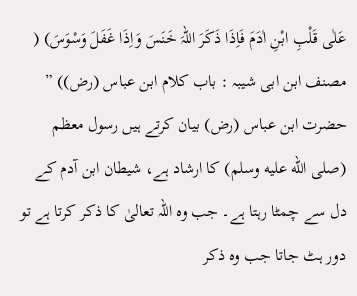عَلٰی قَلْبِ ابْنِ اٰدَمَ فَاِذَا ذَکَرَ اللّہَ خَنَسَ وَاِذَا غَفَلَ وَسْوَسَ) ( مصنف ابن ابی شیبہ : باب کلام ابن عباس (رض)) ” حضرت ابن عباس (رض) بیان کرتے ہیں رسول معظم (صلى الله عليه وسلم) کا ارشاد ہے، شیطان ابن آدم کے دل سے چمٹا رہتا ہے۔ جب وہ اللہ تعالیٰ کا ذکر کرتا ہے تو دور ہٹ جاتا جب وہ ذکر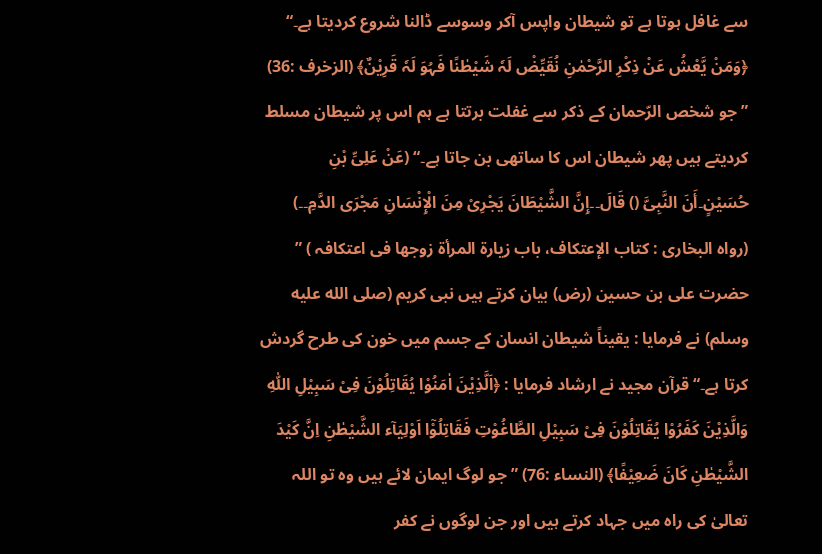سے غافل ہوتا ہے تو شیطان واپس آکر وسوسے ڈالنا شروع کردیتا ہے۔“ ﴿وَمَنْ یَّعْشُ عَنْ ذِکْرِ الرَّحْمٰنِ نُقَیِّضْ لَہٗ شَیْطٰنًا فَہُوَ لَہٗ قَرِیْنٌ﴾ (الزخرف :36) ” جو شخص الرّحمان کے ذکر سے غفلت برتتا ہے ہم اس پر شیطان مسلط کردیتے ہیں پھر شیطان اس کا ساتھی بن جاتا ہے۔“ (عَنْ عَلِیِّ بْنِ حُسَیْنٍ۔أَنَ النَّبِیَّ () قَالَ۔۔إِنَّ الشَّیْطَانَ یَجْرِیْ مِنَ الْإِنْسَانِ مَجْرَی الدَّمِ۔۔) (رواہ البخاری : کتاب الإعتکاف، باب زیارۃ المرأۃ زوجھا فی اعتکافہ ) ” حضرت علی بن حسین (رض) بیان کرتے ہیں نبی کریم (صلى الله عليه وسلم) نے فرمایا : یقیناً شیطان انسان کے جسم میں خون کی طرح گردش کرتا ہے۔“ قرآن مجید نے ارشاد فرمایا : ﴿اَلَّذِیْنَ اٰمَنُوْا یُقَاتِلُوْنَ فِیْ سَبِیْلِ اللّٰہِ وَالَّذِیْنَ کَفَرُوْا یُقَاتِلُوْنَ فِیْ سَبِیْلِ الطَّاغُوْتِ فَقَاتِلُوْٓا اَوْلِیَآء الشَّیْطٰنِ اِنَّ کَیْدَ الشَّیْطٰنِ کَانَ ضَعِیْفًا﴾ (النساء :76) ” جو لوگ ایمان لائے ہیں وہ تو اللہ تعالیٰ کی راہ میں جہاد کرتے ہیں اور جن لوگوں نے کفر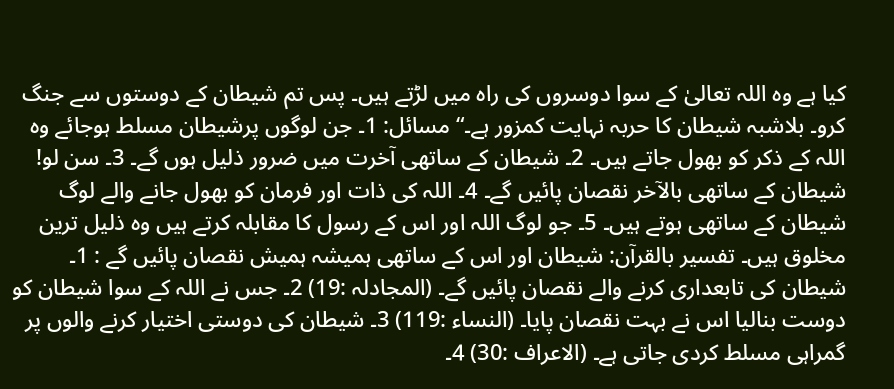کیا ہے وہ اللہ تعالیٰ کے سوا دوسروں کی راہ میں لڑتے ہیں۔ پس تم شیطان کے دوستوں سے جنگ کرو۔ بلاشبہ شیطان کا حربہ نہایت کمزور ہے۔“ مسائل: 1۔ جن لوگوں پرشیطان مسلط ہوجائے وہ اللہ کے ذکر کو بھول جاتے ہیں۔ 2۔ شیطان کے ساتھی آخرت میں ضرور ذلیل ہوں گے۔ 3۔ سن لو! شیطان کے ساتھی بالآخر نقصان پائیں گے۔ 4۔ اللہ کی ذات اور فرمان کو بھول جانے والے لوگ شیطان کے ساتھی ہوتے ہیں۔ 5۔ جو لوگ اللہ اور اس کے رسول کا مقابلہ کرتے ہیں وہ ذلیل ترین مخلوق ہیں۔ تفسیر بالقرآن: شیطان اور اس کے ساتھی ہمیشہ ہمیش نقصان پائیں گے : 1۔ شیطان کی تابعداری کرنے والے نقصان پائیں گے۔ (المجادلہ :19) 2۔ جس نے اللہ کے سوا شیطان کو دوست بنالیا اس نے بہت نقصان پایا۔ (النساء :119) 3۔ شیطان کی دوستی اختیار کرنے والوں پر گمراہی مسلط کردی جاتی ہے۔ (الاعراف :30) 4۔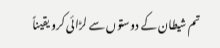تم شیطان کے دوستوں سے لڑائی کرو یقیناً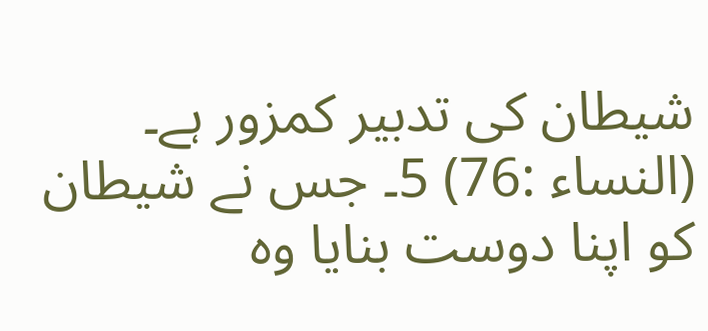شیطان کی تدبیر کمزور ہے۔ (النساء :76) 5۔ جس نے شیطان کو اپنا دوست بنایا وہ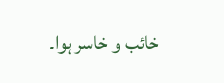خائب و خاسر ہوا۔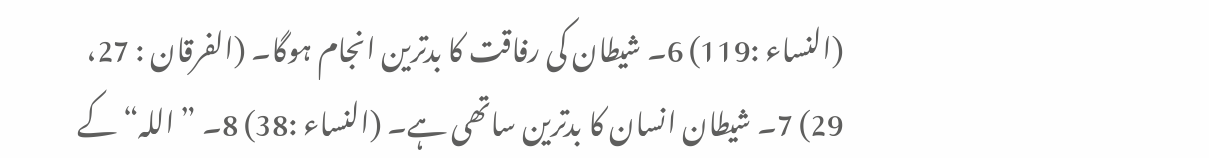(النساء :119) 6۔ شیطان کی رفاقت کا بدترین انجام ہوگا۔ (الفرقان : 27، 29) 7۔ شیطان انسان کا بدترین ساتھی ہے۔ (النساء :38) 8۔ ” اللہ“ کے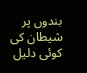بندوں پر شیطان کی کوئی دلیل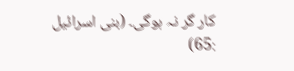کار گر نہ ہوگی۔ (بنی اسرائیل :65)